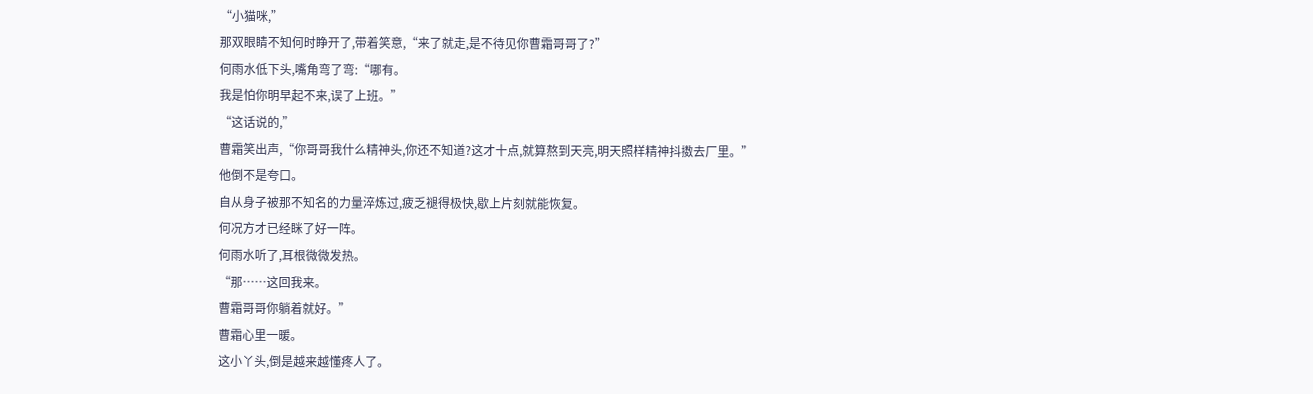“小猫咪,”
那双眼睛不知何时睁开了,带着笑意,“来了就走,是不待见你曹霜哥哥了?”
何雨水低下头,嘴角弯了弯:“哪有。
我是怕你明早起不来,误了上班。”
“这话说的,”
曹霜笑出声,“你哥哥我什么精神头,你还不知道?这才十点,就算熬到天亮,明天照样精神抖擞去厂里。”
他倒不是夸口。
自从身子被那不知名的力量淬炼过,疲乏褪得极快,歇上片刻就能恢复。
何况方才已经眯了好一阵。
何雨水听了,耳根微微发热。
“那……这回我来。
曹霜哥哥你躺着就好。”
曹霜心里一暖。
这小丫头,倒是越来越懂疼人了。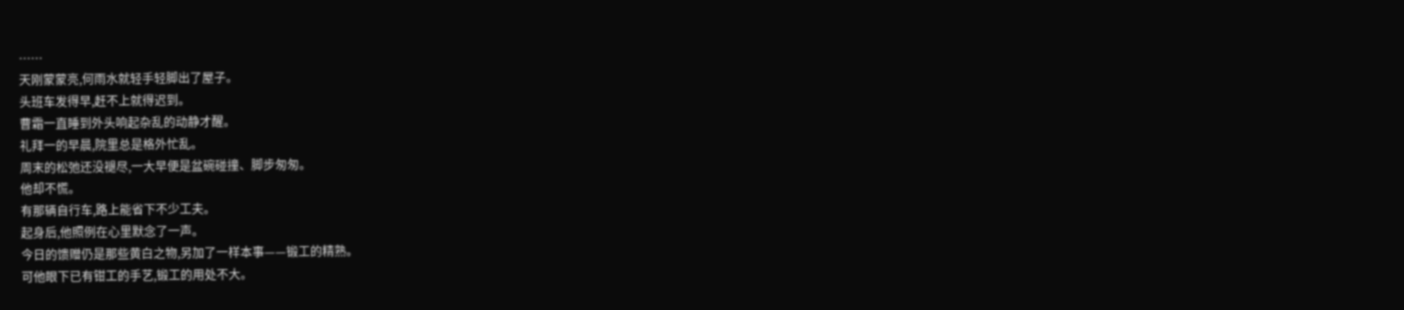……
天刚蒙蒙亮,何雨水就轻手轻脚出了屋子。
头班车发得早,赶不上就得迟到。
曹霜一直睡到外头响起杂乱的动静才醒。
礼拜一的早晨,院里总是格外忙乱。
周末的松弛还没褪尽,一大早便是盆碗碰撞、脚步匆匆。
他却不慌。
有那辆自行车,路上能省下不少工夫。
起身后,他照例在心里默念了一声。
今日的馈赠仍是那些黄白之物,另加了一样本事——锻工的精熟。
可他眼下已有钳工的手艺,锻工的用处不大。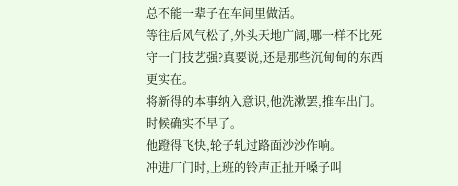总不能一辈子在车间里做活。
等往后风气松了,外头天地广阔,哪一样不比死守一门技艺强?真要说,还是那些沉甸甸的东西更实在。
将新得的本事纳入意识,他洗漱罢,推车出门。
时候确实不早了。
他蹬得飞快,轮子轧过路面沙沙作响。
冲进厂门时,上班的铃声正扯开嗓子叫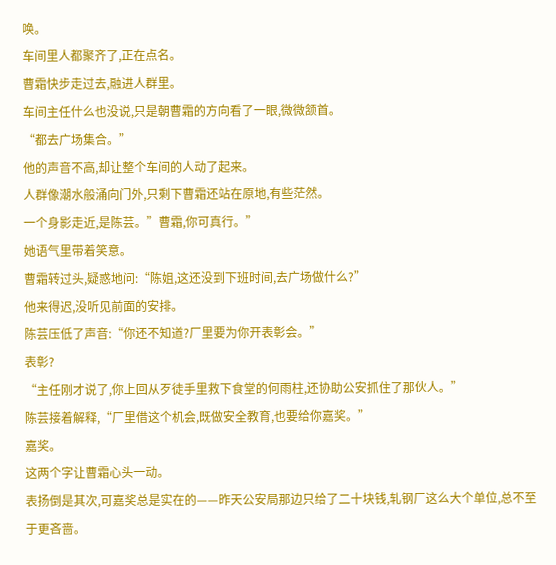唤。
车间里人都聚齐了,正在点名。
曹霜快步走过去,融进人群里。
车间主任什么也没说,只是朝曹霜的方向看了一眼,微微颔首。
“都去广场集合。”
他的声音不高,却让整个车间的人动了起来。
人群像潮水般涌向门外,只剩下曹霜还站在原地,有些茫然。
一个身影走近,是陈芸。”曹霜,你可真行。”
她语气里带着笑意。
曹霜转过头,疑惑地问:“陈姐,这还没到下班时间,去广场做什么?”
他来得迟,没听见前面的安排。
陈芸压低了声音:“你还不知道?厂里要为你开表彰会。”
表彰?
“主任刚才说了,你上回从歹徒手里救下食堂的何雨柱,还协助公安抓住了那伙人。”
陈芸接着解释,“厂里借这个机会,既做安全教育,也要给你嘉奖。”
嘉奖。
这两个字让曹霜心头一动。
表扬倒是其次,可嘉奖总是实在的——昨天公安局那边只给了二十块钱,轧钢厂这么大个单位,总不至于更吝啬。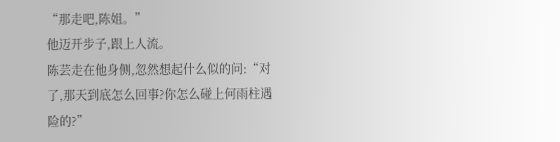“那走吧,陈姐。”
他迈开步子,跟上人流。
陈芸走在他身侧,忽然想起什么似的问:“对了,那天到底怎么回事?你怎么碰上何雨柱遇险的?”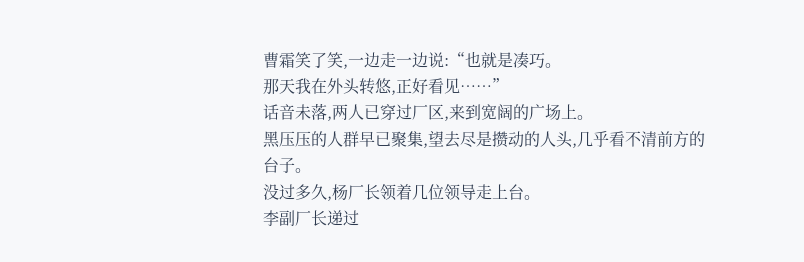曹霜笑了笑,一边走一边说:“也就是凑巧。
那天我在外头转悠,正好看见……”
话音未落,两人已穿过厂区,来到宽阔的广场上。
黑压压的人群早已聚集,望去尽是攒动的人头,几乎看不清前方的台子。
没过多久,杨厂长领着几位领导走上台。
李副厂长递过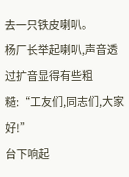去一只铁皮喇叭。
杨厂长举起喇叭,声音透过扩音显得有些粗糙:“工友们,同志们,大家好!”
台下响起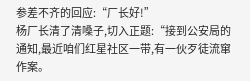参差不齐的回应:“厂长好!”
杨厂长清了清嗓子,切入正题:“接到公安局的通知,最近咱们红星社区一带,有一伙歹徒流窜作案。